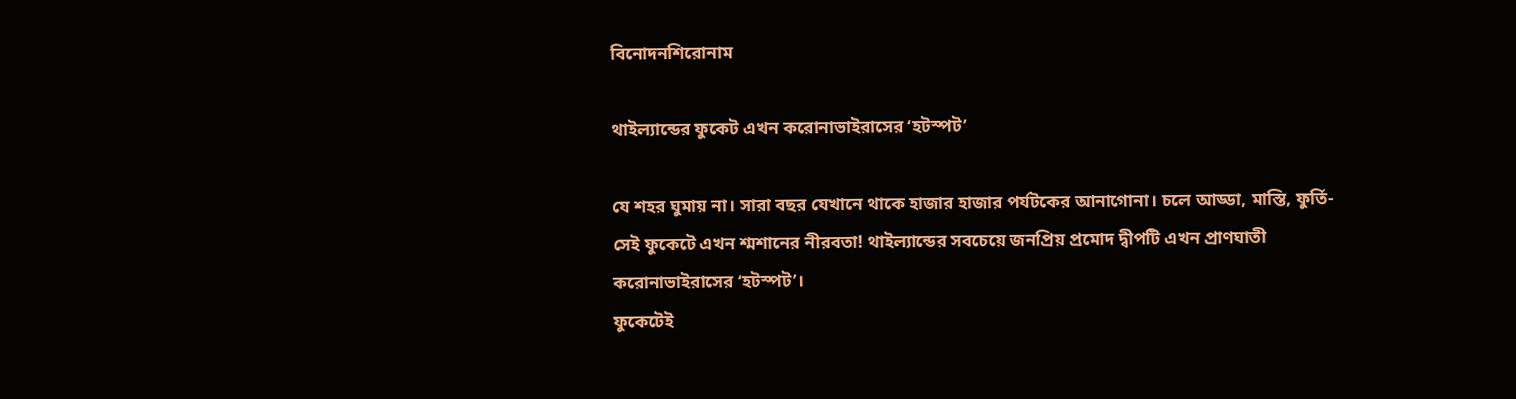বিনোদনশিরোনাম

থাইল্যান্ডের ফুকেট এখন করোনাভাইরাসের ‘হটস্পট’

যে শহর ঘুমায় না। সারা বছর যেখানে থাকে হাজার হাজার পর্যটকের আনাগোনা। চলে আড্ডা, মাস্তি, ফুর্তি- সেই ফুকেটে এখন শ্মশানের নীরবতা! থাইল্যান্ডের সবচেয়ে জনপ্রিয় প্রমোদ দ্বীপটি এখন প্রাণঘাতী করোনাভাইরাসের ‘হটস্পট’।
ফুকেটেই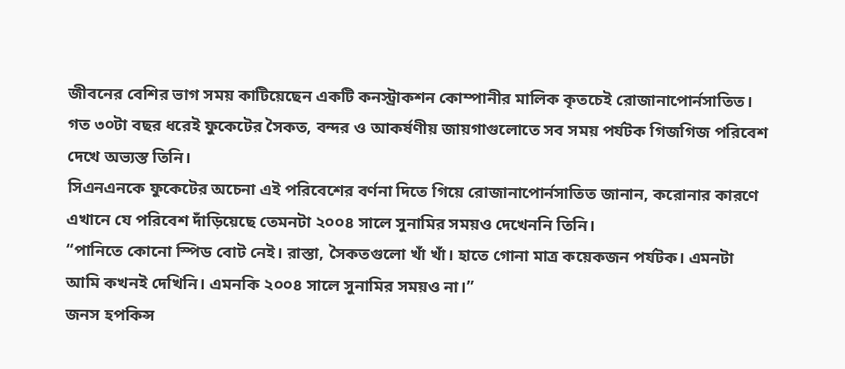জীবনের বেশির ভাগ সময় কাটিয়েছেন একটি কনস্ট্রাকশন কোম্পানীর মালিক কৃতচেই রোজানাপোর্নসাতিত। গত ৩০টা বছর ধরেই ফুকেটের সৈকত, বন্দর ও আকর্ষণীয় জায়গাগুলোতে সব সময় পর্যটক গিজগিজ পরিবেশ দেখে অভ্যস্ত তিনি।
সিএনএনকে ফুকেটের অচেনা এই পরিবেশের বর্ণনা দিতে গিয়ে রোজানাপোর্নসাতিত জানান, করোনার কারণে এখানে যে পরিবেশ দাঁড়িয়েছে তেমনটা ২০০৪ সালে সুনামির সময়ও দেখেননি তিনি।
“পানিতে কোনো স্পিড বোট নেই। রাস্তা, সৈকতগুলো খাঁ খাঁ। হাতে গোনা মাত্র কয়েকজন পর্যটক। এমনটা আমি কখনই দেখিনি। এমনকি ২০০৪ সালে সুনামির সময়ও না।”
জনস হপকিন্স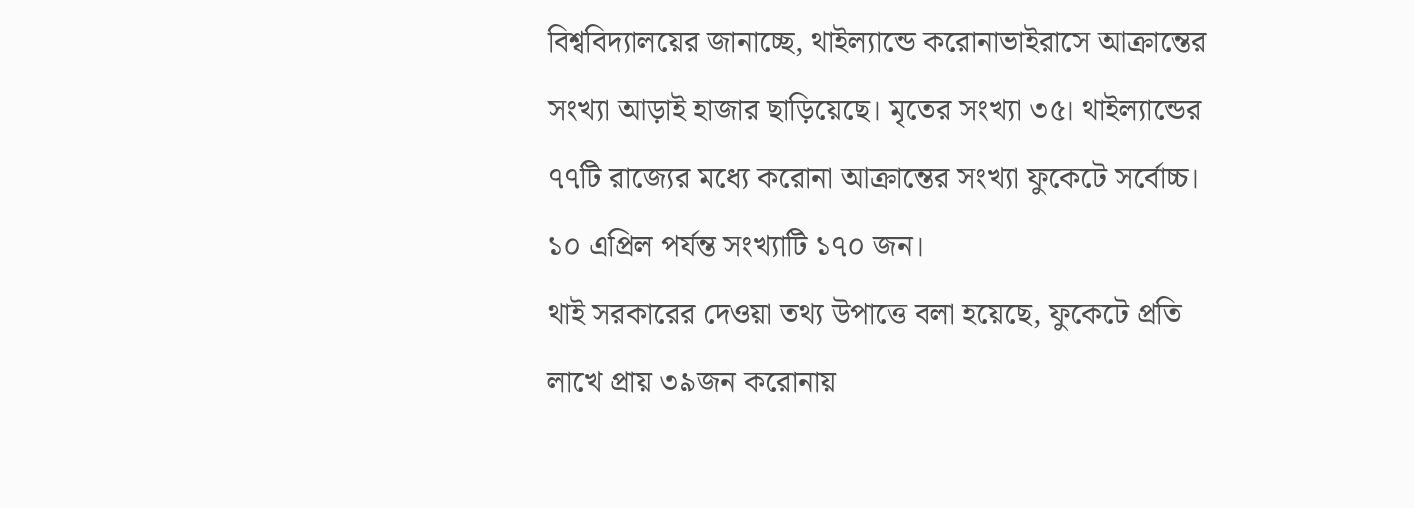বিশ্ববিদ্যালয়ের জানাচ্ছে, থাইল্যান্ডে করোনাভাইরাসে আক্রান্তের সংখ্যা আড়াই হাজার ছাড়িয়েছে। মৃতের সংখ্যা ৩৫। থাইল্যান্ডের ৭৭টি রাজ্যের মধ্যে করোনা আক্রান্তের সংখ্যা ফুকেটে সর্বোচ্চ। ১০ এপ্রিল পর্যন্ত সংখ্যাটি ১৭০ জন।
থাই সরকারের দেওয়া তথ্য উপাত্তে বলা হয়েছে, ফুকেটে প্রতি লাখে প্রায় ৩৯জন করোনায়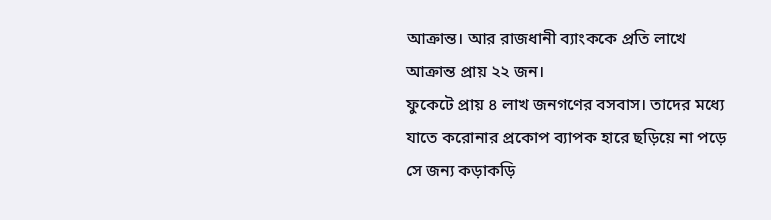আক্রান্ত। আর রাজধানী ব্যাংককে প্রতি লাখে আক্রান্ত প্রায় ২২ জন।
ফুকেটে প্রায় ৪ লাখ জনগণের বসবাস। তাদের মধ্যে যাতে করোনার প্রকোপ ব্যাপক হারে ছড়িয়ে না পড়ে সে জন্য কড়াকড়ি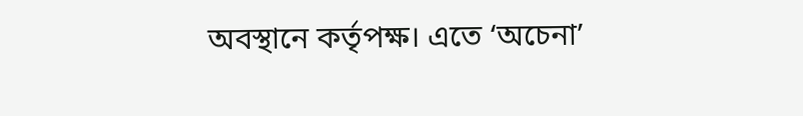অবস্থানে কর্তৃপক্ষ। এতে ‘অচেনা’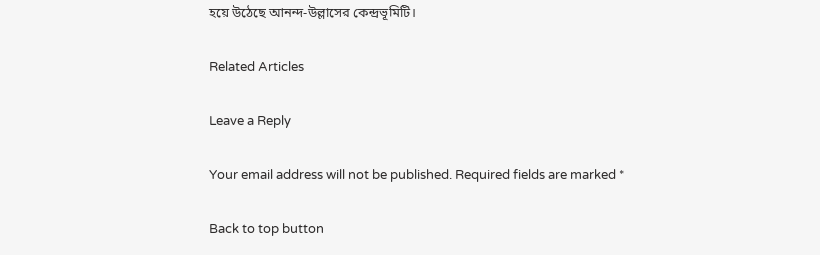হয়ে উঠেছে আনন্দ-উল্লাসের কেন্দ্রভূমিটি।

Related Articles

Leave a Reply

Your email address will not be published. Required fields are marked *

Back to top button